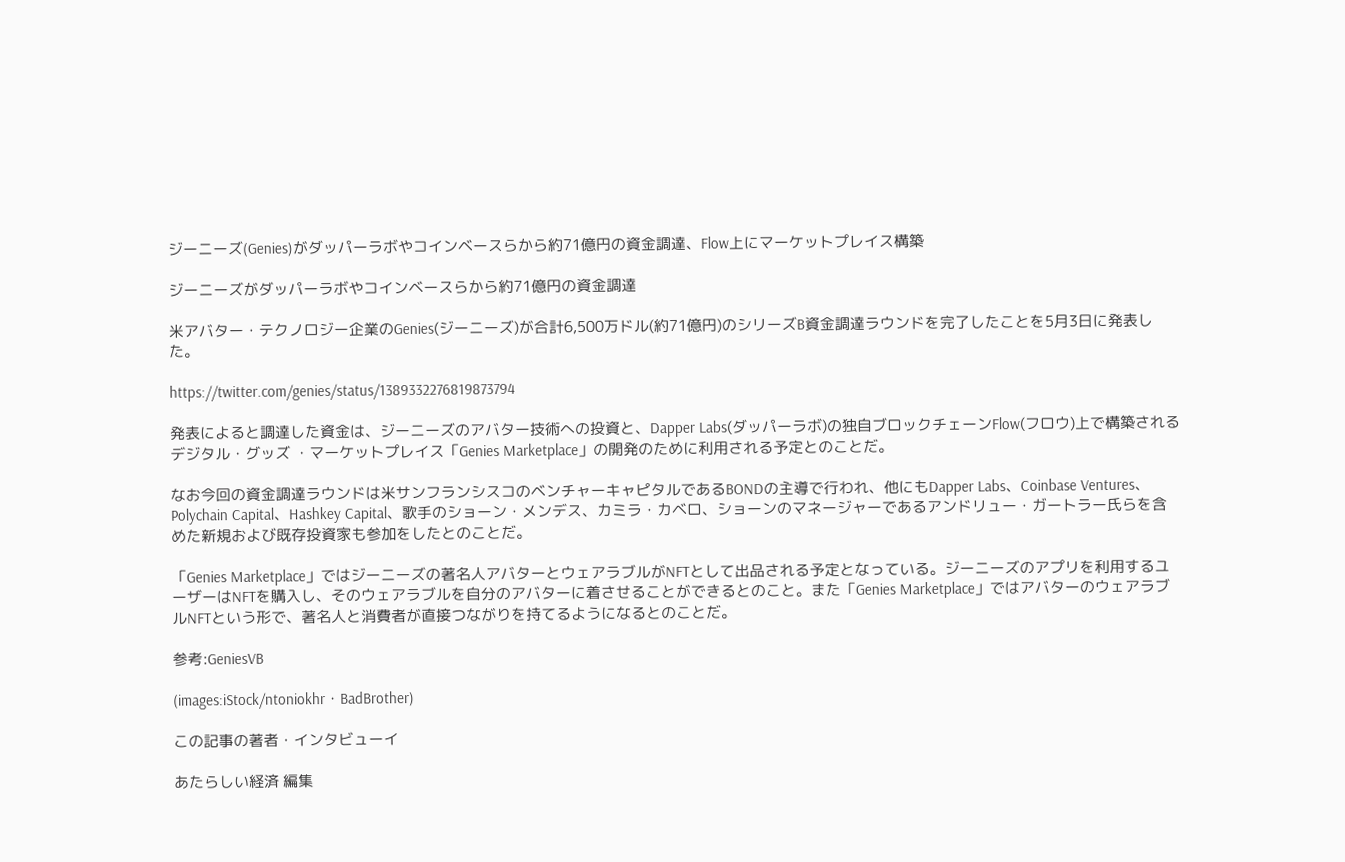ジーニーズ(Genies)がダッパーラボやコインベースらから約71億円の資金調達、Flow上にマーケットプレイス構築

ジーニーズがダッパーラボやコインベースらから約71億円の資金調達

米アバター・テクノロジー企業のGenies(ジーニーズ)が合計6,500万ドル(約71億円)のシリーズB資金調達ラウンドを完了したことを5月3日に発表した。

https://twitter.com/genies/status/1389332276819873794

発表によると調達した資金は、ジーニーズのアバター技術への投資と、Dapper Labs(ダッパーラボ)の独自ブロックチェーンFlow(フロウ)上で構築されるデジタル・グッズ ・マーケットプレイス「Genies Marketplace」の開発のために利用される予定とのことだ。

なお今回の資金調達ラウンドは米サンフランシスコのベンチャーキャピタルであるBONDの主導で行われ、他にもDapper Labs、Coinbase Ventures、Polychain Capital、Hashkey Capital、歌手のショーン・メンデス、カミラ・カベロ、ショーンのマネージャーであるアンドリュー・ガートラー氏らを含めた新規および既存投資家も参加をしたとのことだ。

「Genies Marketplace」ではジーニーズの著名人アバターとウェアラブルがNFTとして出品される予定となっている。ジーニーズのアプリを利用するユーザーはNFTを購入し、そのウェアラブルを自分のアバターに着させることができるとのこと。また「Genies Marketplace」ではアバターのウェアラブルNFTという形で、著名人と消費者が直接つながりを持てるようになるとのことだ。

参考:GeniesVB

(images:iStock/ntoniokhr・BadBrother)

この記事の著者・インタビューイ

あたらしい経済 編集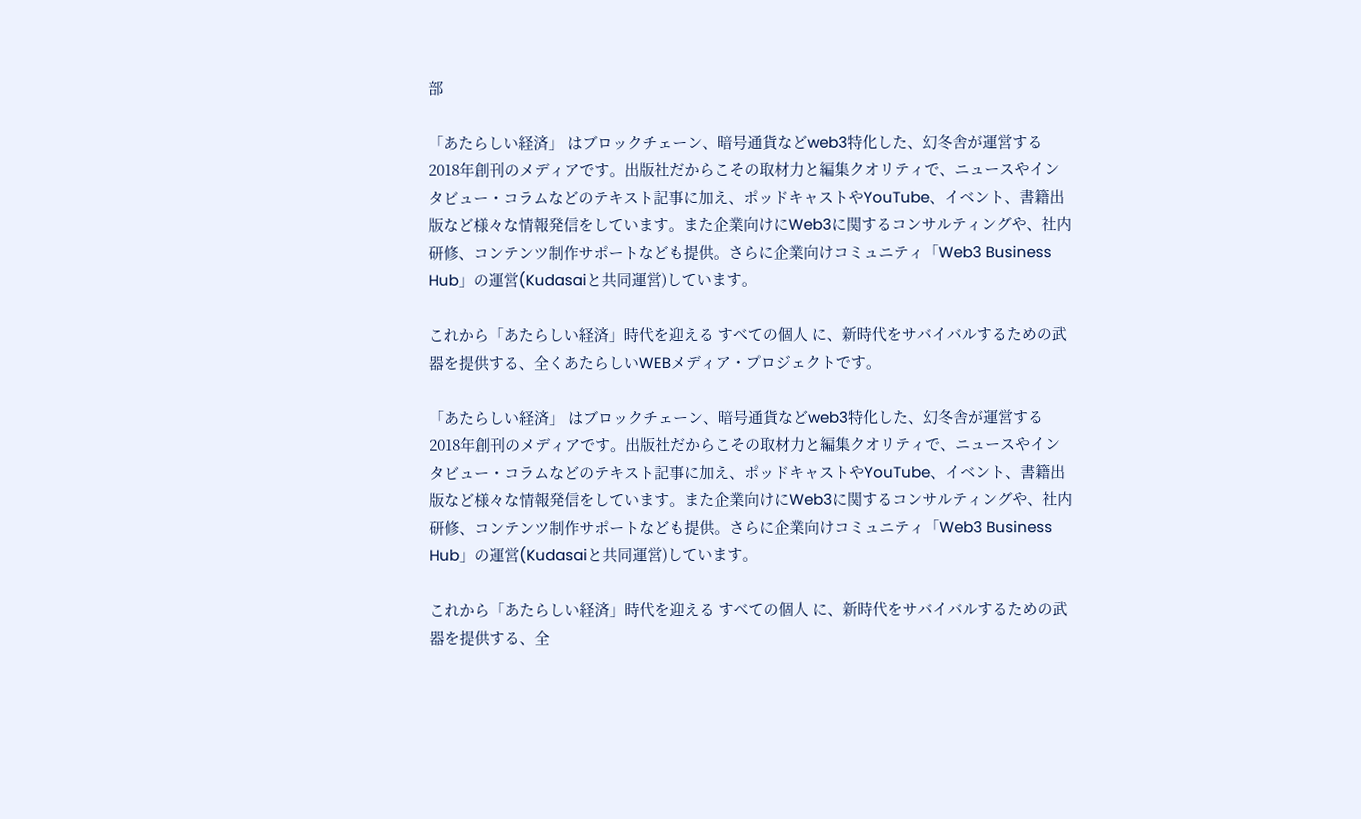部

「あたらしい経済」 はブロックチェーン、暗号通貨などweb3特化した、幻冬舎が運営する2018年創刊のメディアです。出版社だからこその取材力と編集クオリティで、ニュースやインタビュー・コラムなどのテキスト記事に加え、ポッドキャストやYouTube、イベント、書籍出版など様々な情報発信をしています。また企業向けにWeb3に関するコンサルティングや、社内研修、コンテンツ制作サポートなども提供。さらに企業向けコミュニティ「Web3 Business Hub」の運営(Kudasaiと共同運営)しています。

これから「あたらしい経済」時代を迎える すべての個人 に、新時代をサバイバルするための武器を提供する、全くあたらしいWEBメディア・プロジェクトです。

「あたらしい経済」 はブロックチェーン、暗号通貨などweb3特化した、幻冬舎が運営する2018年創刊のメディアです。出版社だからこその取材力と編集クオリティで、ニュースやインタビュー・コラムなどのテキスト記事に加え、ポッドキャストやYouTube、イベント、書籍出版など様々な情報発信をしています。また企業向けにWeb3に関するコンサルティングや、社内研修、コンテンツ制作サポートなども提供。さらに企業向けコミュニティ「Web3 Business Hub」の運営(Kudasaiと共同運営)しています。

これから「あたらしい経済」時代を迎える すべての個人 に、新時代をサバイバルするための武器を提供する、全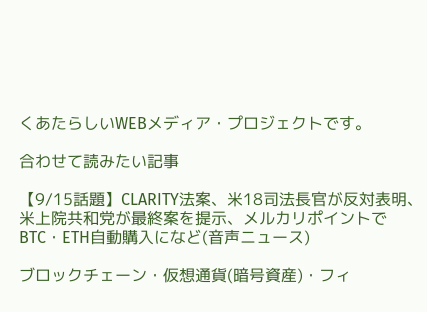くあたらしいWEBメディア・プロジェクトです。

合わせて読みたい記事

【9/15話題】CLARITY法案、米18司法長官が反対表明、米上院共和党が最終案を提示、メルカリポイントでBTC・ETH自動購入になど(音声ニュース)

ブロックチェーン・仮想通貨(暗号資産)・フィ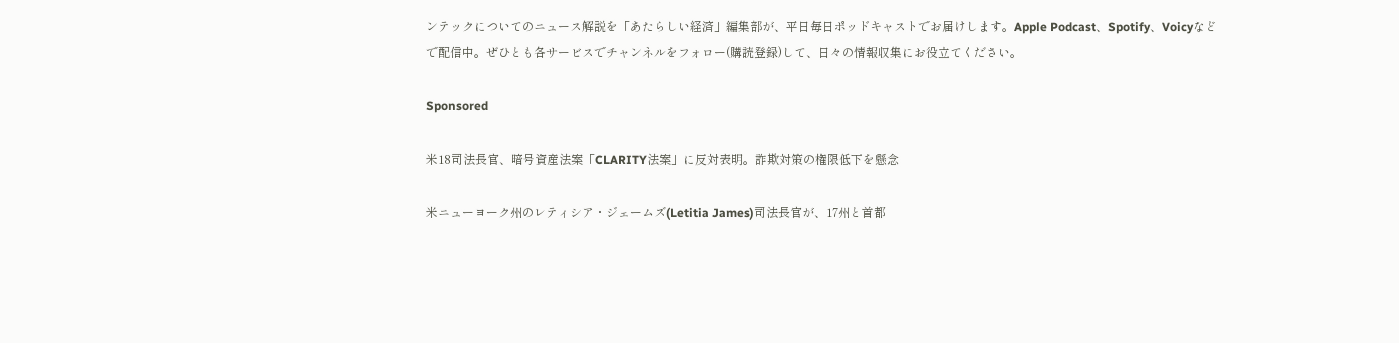ンテックについてのニュース解説を「あたらしい経済」編集部が、平日毎日ポッドキャストでお届けします。Apple Podcast、Spotify、Voicyなどで配信中。ぜひとも各サービスでチャンネルをフォロー(購読登録)して、日々の情報収集にお役立てください。

Sponsored

米18司法長官、暗号資産法案「CLARITY法案」に反対表明。詐欺対策の権限低下を懸念

米ニューヨーク州のレティシア・ジェームズ(Letitia James)司法長官が、17州と首都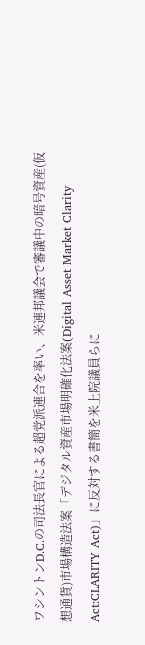ワシントンD.C.の司法長官による超党派連合を率い、米連邦議会で審議中の暗号資産(仮想通貨)市場構造法案「デジタル資産市場明確化法案(Digital Asset Market Clarity Act:CLARITY Act)」に反対する書簡を米上院議員らに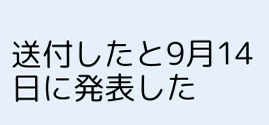送付したと9月14日に発表した